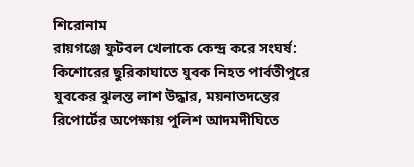শিরোনাম
রায়গঞ্জে ফুটবল খেলাকে কেন্দ্র করে সংঘর্ষ: কিশোরের ছুরিকাঘাতে যুবক নিহত পার্বতীপুরে যুবকের ঝুলন্ত লাশ উদ্ধার, ময়নাতদন্তের রিপোর্টের অপেক্ষায় পুলিশ আদমদীঘিতে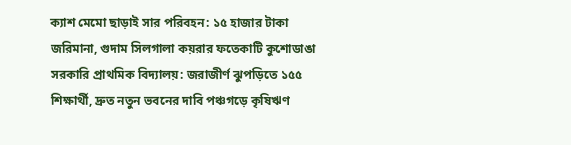ক্যাশ মেমো ছাড়াই সার পরিবহন: ১৫ হাজার টাকা জরিমানা, গুদাম সিলগালা কয়রার ফতেকাটি কুশোডাঙা সরকারি প্রাথমিক বিদ্যালয়: জরাজীর্ণ ঝুপড়িতে ১৫৫ শিক্ষার্থী, দ্রুত নতুন ভবনের দাবি পঞ্চগড়ে কৃষিঋণ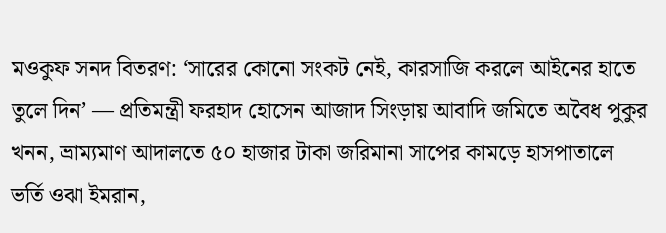মওকুফ সনদ বিতরণ: ‘সারের কোনো সংকট নেই, কারসাজি করলে আইনের হাতে তুলে দিন’ — প্রতিমন্ত্রী ফরহাদ হোসেন আজাদ সিংড়ায় আবাদি জমিতে অবৈধ পুকুর খনন, ভ্রাম্যমাণ আদালতে ৫০ হাজার টাকা জরিমানা সাপের কামড়ে হাসপাতালে ভর্তি ওঝা ইমরান,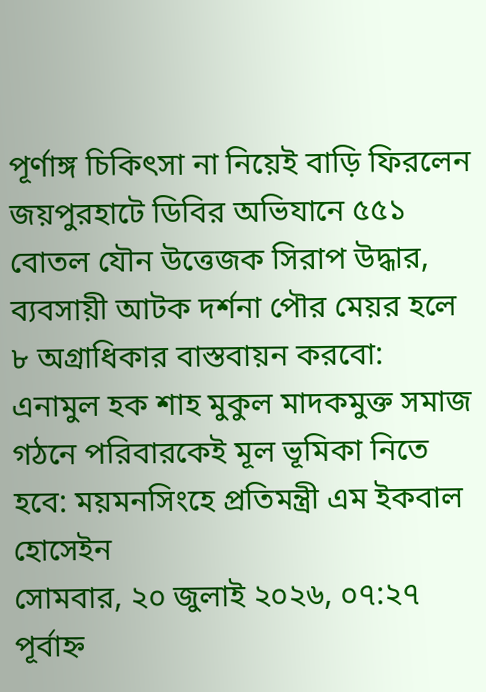পূর্ণাঙ্গ চিকিৎসা না নিয়েই বাড়ি ফিরলেন জয়পুরহাটে ডিবির অভিযানে ৫৫১ বোতল যৌন উত্তেজক সিরাপ উদ্ধার, ব্যবসায়ী আটক দর্শনা পৌর মেয়র হলে ৮ অগ্রাধিকার বাস্তবায়ন করবো: এনামুল হক শাহ মুকুল মাদকমুক্ত সমাজ গঠনে পরিবারকেই মূল ভূমিকা নিতে হবে: ময়মনসিংহে প্রতিমন্ত্রী এম ইকবাল হোসেইন
সোমবার, ২০ জুলাই ২০২৬, ০৭:২৭ পূর্বাহ্ন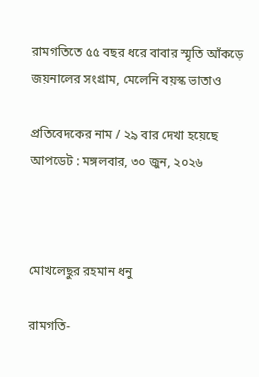রামগতিতে ৫৫ বছর ধরে বাবার স্মৃতি আঁকড়ে জয়নালের সংগ্রাম, মেলেনি বয়স্ক ভাতাও

প্রতিবেদকের নাম / ২৯ বার দেখা হয়েছে
আপডেট : মঙ্গলবার, ৩০ জুন, ২০২৬



মোখলেছুর রহমান ধনু

রামগতি-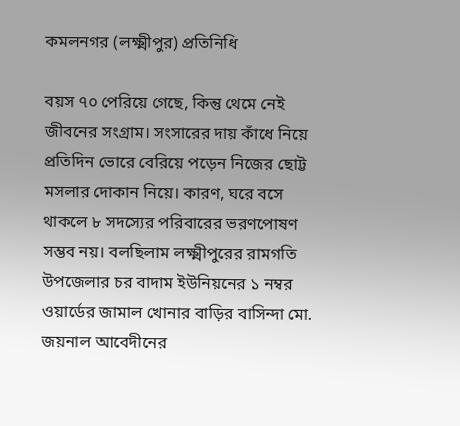কমলনগর (লক্ষ্মীপুর) প্রতিনিধি

বয়স ৭০ পেরিয়ে গেছে, কিন্তু থেমে নেই জীবনের সংগ্রাম। সংসারের দায় কাঁধে নিয়ে প্রতিদিন ভোরে বেরিয়ে পড়েন নিজের ছোট্ট মসলার দোকান নিয়ে। কারণ, ঘরে বসে থাকলে ৮ সদস্যের পরিবারের ভরণপোষণ সম্ভব নয়। বলছিলাম লক্ষ্মীপুরের রামগতি উপজেলার চর বাদাম ইউনিয়নের ১ নম্বর ওয়ার্ডের জামাল খোনার বাড়ির বাসিন্দা মো. জয়নাল আবেদীনের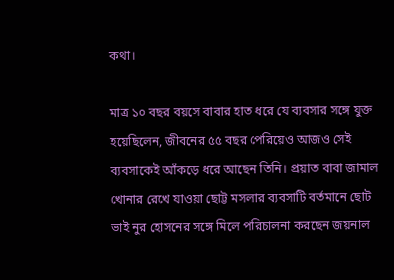কথা।

মাত্র ১০ বছর বয়সে বাবার হাত ধরে যে ব্যবসার সঙ্গে যুক্ত হয়েছিলেন, জীবনের ৫৫ বছর পেরিয়েও আজও সেই ব্যবসাকেই আঁকড়ে ধরে আছেন তিনি। প্রয়াত বাবা জামাল খোনার রেখে যাওয়া ছোট্ট মসলার ব্যবসাটি বর্তমানে ছোট ভাই নুর হোসনের সঙ্গে মিলে পরিচালনা করছেন জয়নাল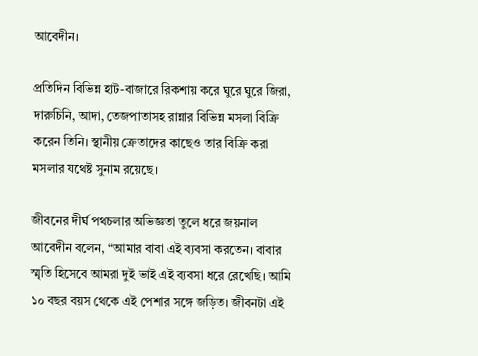আবেদীন।

প্রতিদিন বিভিন্ন হাট-বাজারে রিকশায় করে ঘুরে ঘুরে জিরা, দারুচিনি, আদা, তেজপাতাসহ রান্নার বিভিন্ন মসলা বিক্রি করেন তিনি। স্থানীয় ক্রেতাদের কাছেও তার বিক্রি করা মসলার যথেষ্ট সুনাম রয়েছে।

জীবনের দীর্ঘ পথচলার অভিজ্ঞতা তুলে ধরে জয়নাল আবেদীন বলেন, “আমার বাবা এই ব্যবসা করতেন। বাবার স্মৃতি হিসেবে আমরা দুই ভাই এই ব্যবসা ধরে রেখেছি। আমি ১০ বছর বয়স থেকে এই পেশার সঙ্গে জড়িত। জীবনটা এই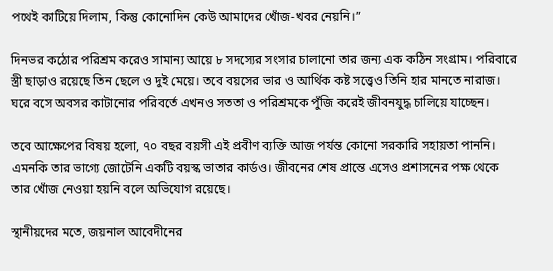পথেই কাটিয়ে দিলাম, কিন্তু কোনোদিন কেউ আমাদের খোঁজ-খবর নেয়নি।”

দিনভর কঠোর পরিশ্রম করেও সামান্য আয়ে ৮ সদস্যের সংসার চালানো তার জন্য এক কঠিন সংগ্রাম। পরিবারে স্ত্রী ছাড়াও রয়েছে তিন ছেলে ও দুই মেয়ে। তবে বয়সের ভার ও আর্থিক কষ্ট সত্ত্বেও তিনি হার মানতে নারাজ। ঘরে বসে অবসর কাটানোর পরিবর্তে এখনও সততা ও পরিশ্রমকে পুঁজি করেই জীবনযুদ্ধ চালিয়ে যাচ্ছেন।

তবে আক্ষেপের বিষয় হলো, ৭০ বছর বয়সী এই প্রবীণ ব্যক্তি আজ পর্যন্ত কোনো সরকারি সহায়তা পাননি। এমনকি তার ভাগ্যে জোটেনি একটি বয়স্ক ভাতার কার্ডও। জীবনের শেষ প্রান্তে এসেও প্রশাসনের পক্ষ থেকে তার খোঁজ নেওয়া হয়নি বলে অভিযোগ রয়েছে।

স্থানীয়দের মতে, জয়নাল আবেদীনের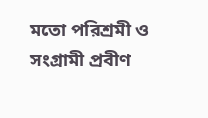মতো পরিশ্রমী ও সংগ্রামী প্রবীণ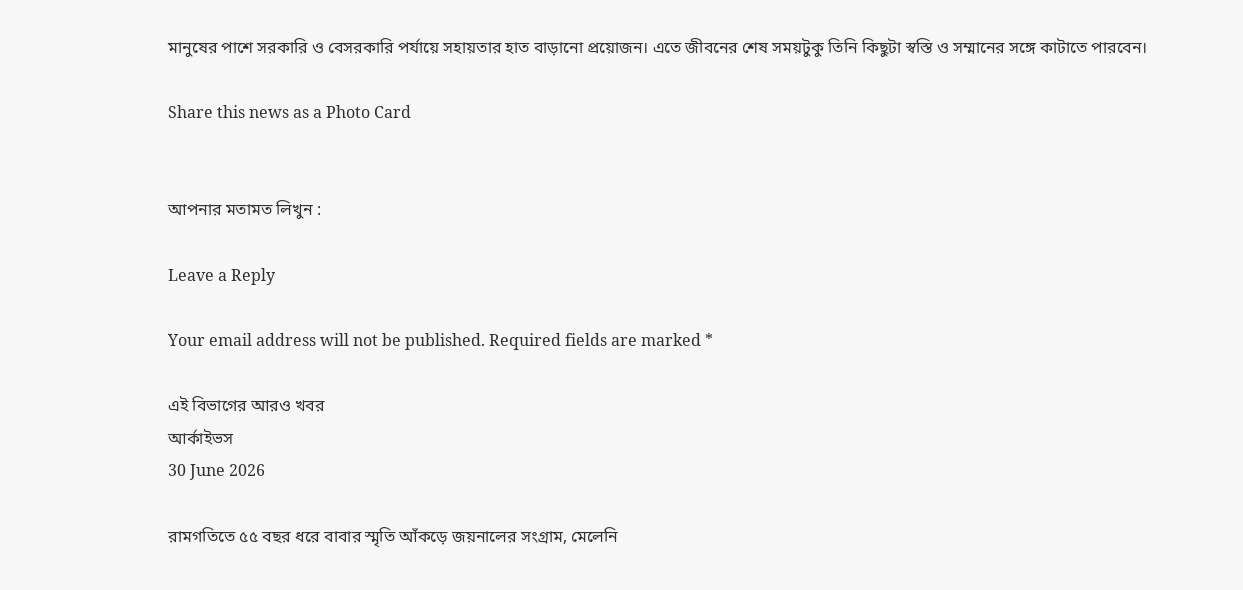মানুষের পাশে সরকারি ও বেসরকারি পর্যায়ে সহায়তার হাত বাড়ানো প্রয়োজন। এতে জীবনের শেষ সময়টুকু তিনি কিছুটা স্বস্তি ও সম্মানের সঙ্গে কাটাতে পারবেন।

Share this news as a Photo Card


আপনার মতামত লিখুন :

Leave a Reply

Your email address will not be published. Required fields are marked *

এই বিভাগের আরও খবর
আর্কাইভস
30 June 2026

রামগতিতে ৫৫ বছর ধরে বাবার স্মৃতি আঁকড়ে জয়নালের সংগ্রাম, মেলেনি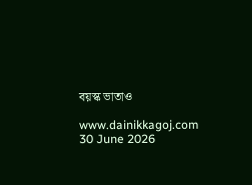বয়স্ক ভাতাও

www.dainikkagoj.com
30 June 2026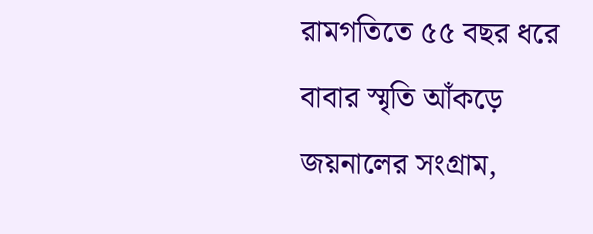রামগতিতে ৫৫ বছর ধরে বাবার স্মৃতি আঁকড়ে জয়নালের সংগ্রাম,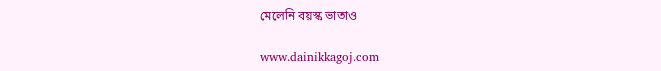মেলেনি বয়স্ক ভাতাও

www.dainikkagoj.com